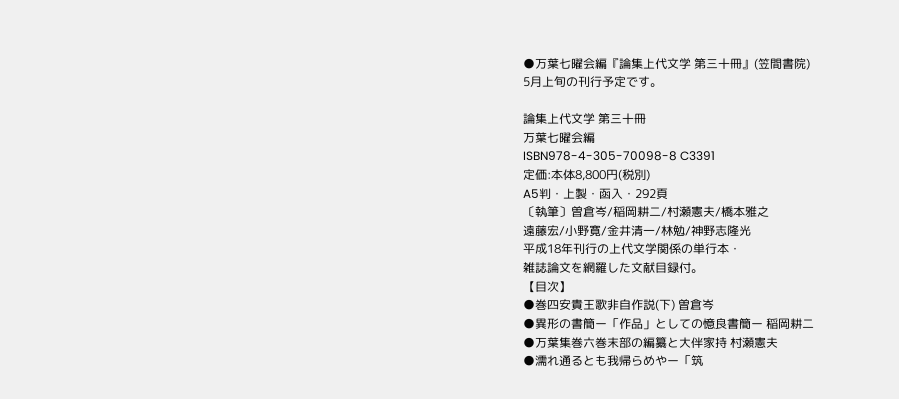●万葉七曜会編『論集上代文学 第三十冊』(笠間書院)
5月上旬の刊行予定です。

論集上代文学 第三十冊
万葉七曜会編
ISBN978-4-305-70098-8 C3391
定価:本体8,800円(税別)
A5判・上製・函入・292頁
〔執筆〕曽倉岑/稲岡耕二/村瀬憲夫/橋本雅之
遠藤宏/小野寛/金井清一/林勉/神野志隆光
平成18年刊行の上代文学関係の単行本・
雑誌論文を網羅した文献目録付。
【目次】
●巻四安貴王歌非自作説(下) 曽倉岑
●異形の書簡ー「作品」としての憶良書簡ー 稲岡耕二
●万葉集巻六巻末部の編纂と大伴家持 村瀬憲夫
●濡れ通るとも我帰らめやー「筑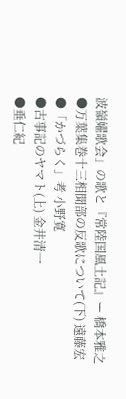波嶺嬥歌会」の歌と『常陸国風土記』ー 橋本雅之
●万葉集巻十三相聞部の反歌について(下) 遠藤宏
●「かづらく」考 小野寛
●古事記のヤマト(上) 金井清一
●垂仁紀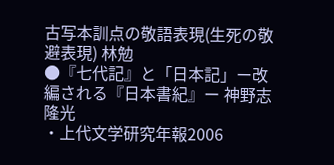古写本訓点の敬語表現(生死の敬避表現) 林勉
●『七代記』と「日本記」ー改編される『日本書紀』ー 神野志隆光
・上代文学研究年報2006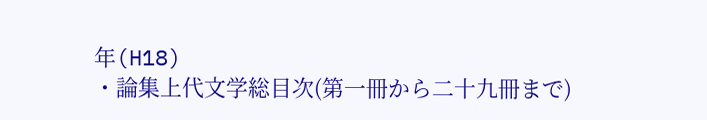年(H18)
・論集上代文学総目次(第一冊から二十九冊まで)